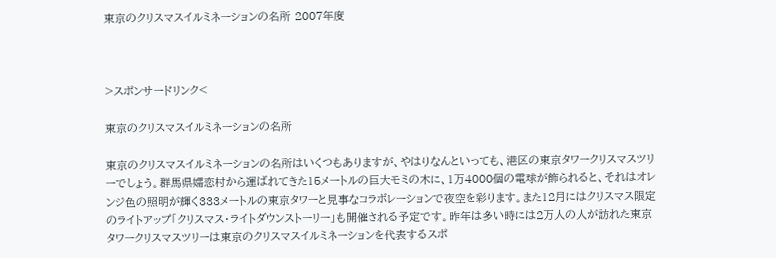東京のクリスマスイルミネーションの名所 2007年度



>スポンサードリンク<

東京のクリスマスイルミネーションの名所

東京のクリスマスイルミネーションの名所はいくつもありますが、やはりなんといっても、港区の東京タワークリスマスツリーでしょう。群馬県嬬恋村から運ばれてきた15メートルの巨大モミの木に、1万4000個の電球が飾られると、それはオレンジ色の照明が輝く333メートルの東京タワーと見事なコラボレーションで夜空を彩ります。また12月にはクリスマス限定のライトアップ「クリスマス・ライトダウンストーリー」も開催される予定です。昨年は多い時には2万人の人が訪れた東京タワークリスマスツリーは東京のクリスマスイルミネーションを代表するスポ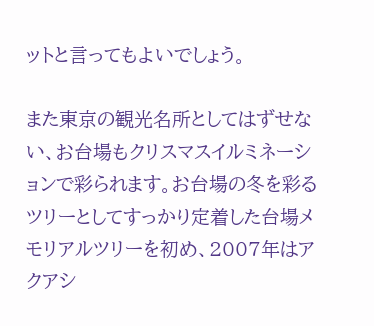ットと言ってもよいでしょう。

また東京の観光名所としてはずせない、お台場もクリスマスイルミネーションで彩られます。お台場の冬を彩るツリーとしてすっかり定着した台場メモリアルツリーを初め、2007年はアクアシ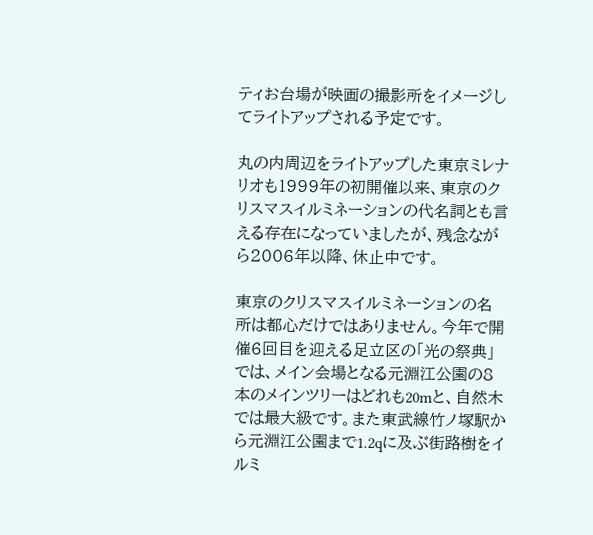ティお台場が映画の撮影所をイメージしてライトアップされる予定です。

丸の内周辺をライトアップした東京ミレナリオも1999年の初開催以来、東京のクリスマスイルミネーションの代名詞とも言える存在になっていましたが、残念ながら2006年以降、休止中です。

東京のクリスマスイルミネーションの名所は都心だけではありません。今年で開催6回目を迎える足立区の「光の祭典」では、メイン会場となる元淵江公園の8本のメインツリーはどれも20mと、自然木では最大級です。また東武線竹ノ塚駅から元淵江公園まで1.2qに及ぶ街路樹をイルミ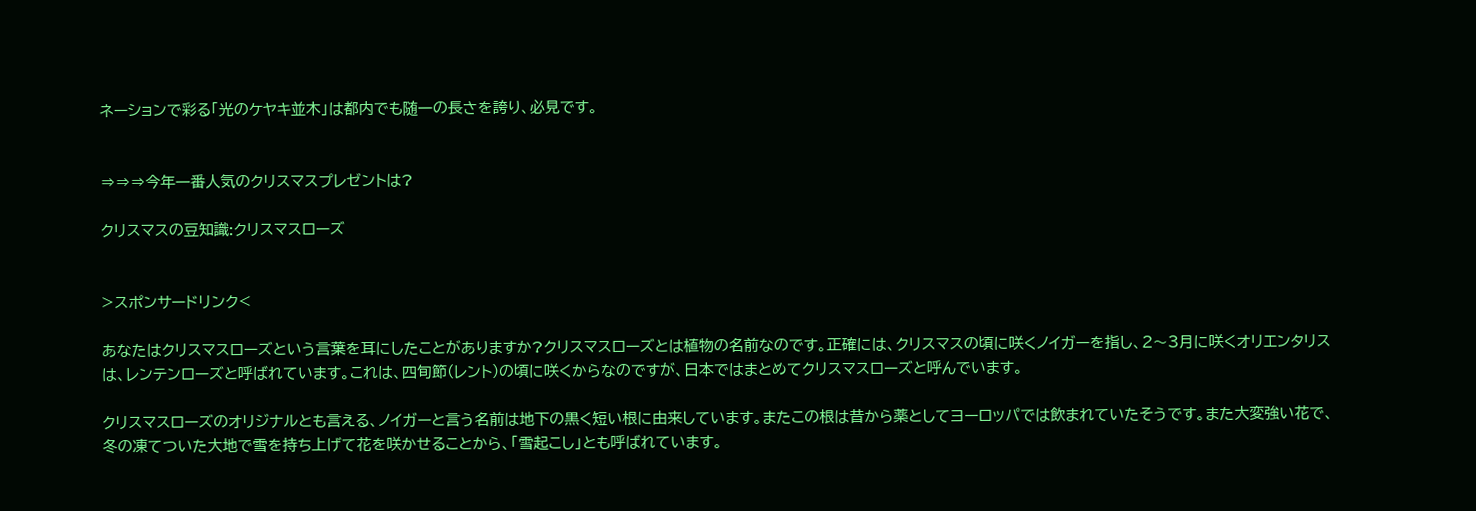ネーションで彩る「光のケヤキ並木」は都内でも随一の長さを誇り、必見です。


⇒⇒⇒今年一番人気のクリスマスプレゼントは?

クリスマスの豆知識:クリスマスローズ


>スポンサードリンク<

あなたはクリスマスローズという言葉を耳にしたことがありますか?クリスマスローズとは植物の名前なのです。正確には、クリスマスの頃に咲くノイガーを指し、2〜3月に咲くオリエンタリスは、レンテンローズと呼ばれています。これは、四旬節(レント)の頃に咲くからなのですが、日本ではまとめてクリスマスローズと呼んでいます。

クリスマスローズのオリジナルとも言える、ノイガーと言う名前は地下の黒く短い根に由来しています。またこの根は昔から薬としてヨーロッパでは飲まれていたそうです。また大変強い花で、冬の凍てついた大地で雪を持ち上げて花を咲かせることから、「雪起こし」とも呼ばれています。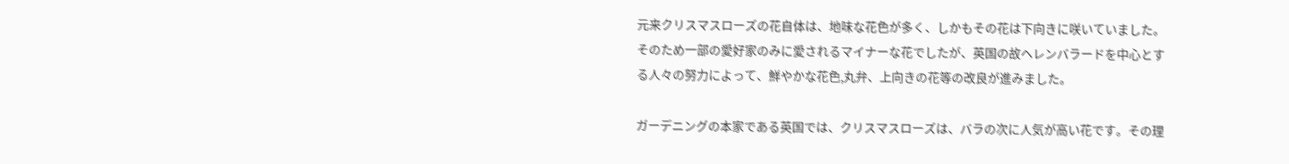元来クリスマスローズの花自体は、地味な花色が多く、しかもその花は下向きに咲いていました。そのため一部の愛好家のみに愛されるマイナーな花でしたが、英国の故ヘレンバラードを中心とする人々の努力によって、鮮やかな花色,丸弁、上向きの花等の改良が進みました。

ガーデニングの本家である英国では、クリスマスローズは、バラの次に人気が高い花です。その理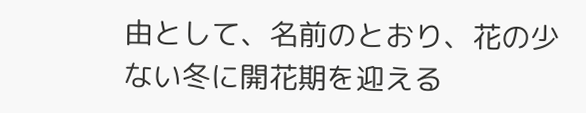由として、名前のとおり、花の少ない冬に開花期を迎える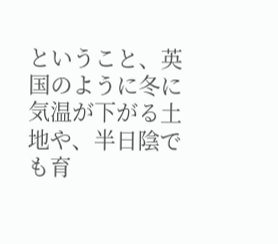ということ、英国のように冬に気温が下がる土地や、半日陰でも育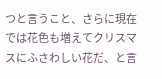つと言うこと、さらに現在では花色も増えてクリスマスにふさわしい花だ、と言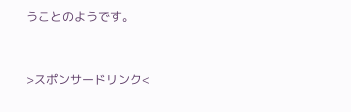うことのようです。


>スポンサードリンク<